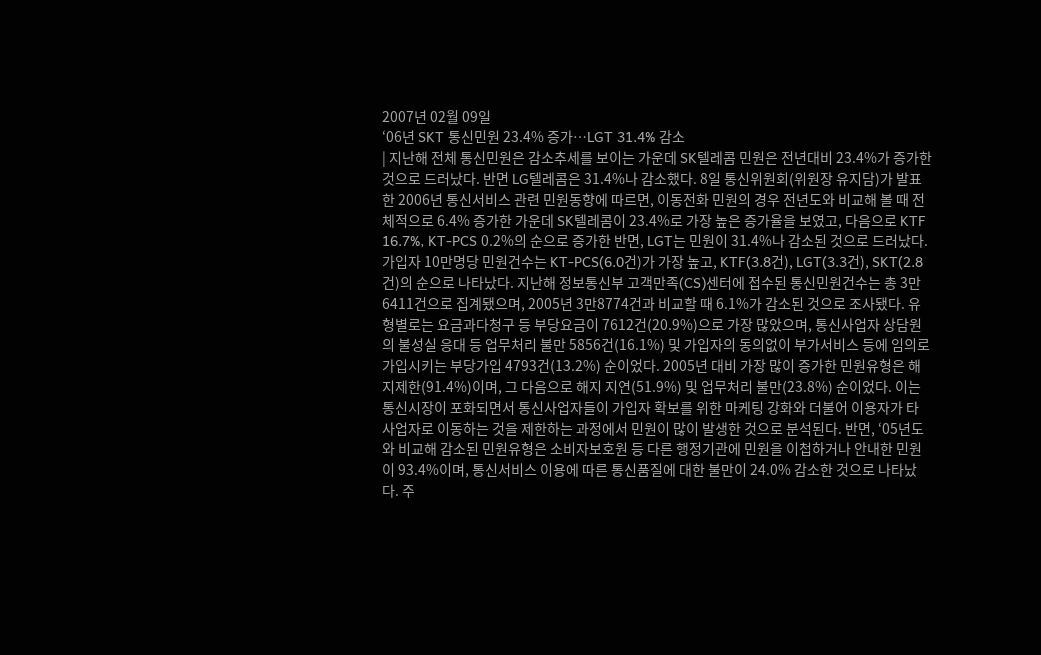2007년 02월 09일
‘06년 SKT 통신민원 23.4% 증가…LGT 31.4% 감소
| 지난해 전체 통신민원은 감소추세를 보이는 가운데 SK텔레콤 민원은 전년대비 23.4%가 증가한 것으로 드러났다. 반면 LG텔레콤은 31.4%나 감소했다. 8일 통신위원회(위원장 유지담)가 발표한 2006년 통신서비스 관련 민원동향에 따르면, 이동전화 민원의 경우 전년도와 비교해 볼 때 전체적으로 6.4% 증가한 가운데 SK텔레콤이 23.4%로 가장 높은 증가율을 보였고, 다음으로 KTF 16.7%, KT-PCS 0.2%의 순으로 증가한 반면, LGT는 민원이 31.4%나 감소된 것으로 드러났다. 가입자 10만명당 민원건수는 KT-PCS(6.0건)가 가장 높고, KTF(3.8건), LGT(3.3건), SKT(2.8건)의 순으로 나타났다. 지난해 정보통신부 고객만족(CS)센터에 접수된 통신민원건수는 총 3만6411건으로 집계됐으며, 2005년 3만8774건과 비교할 때 6.1%가 감소된 것으로 조사됐다. 유형별로는 요금과다청구 등 부당요금이 7612건(20.9%)으로 가장 많았으며, 통신사업자 상담원의 불성실 응대 등 업무처리 불만 5856건(16.1%) 및 가입자의 동의없이 부가서비스 등에 임의로 가입시키는 부당가입 4793건(13.2%) 순이었다. 2005년 대비 가장 많이 증가한 민원유형은 해지제한(91.4%)이며, 그 다음으로 해지 지연(51.9%) 및 업무처리 불만(23.8%) 순이었다. 이는 통신시장이 포화되면서 통신사업자들이 가입자 확보를 위한 마케팅 강화와 더불어 이용자가 타 사업자로 이동하는 것을 제한하는 과정에서 민원이 많이 발생한 것으로 분석된다. 반면, ‘05년도와 비교해 감소된 민원유형은 소비자보호원 등 다른 행정기관에 민원을 이첩하거나 안내한 민원이 93.4%이며, 통신서비스 이용에 따른 통신품질에 대한 불만이 24.0% 감소한 것으로 나타났다. 주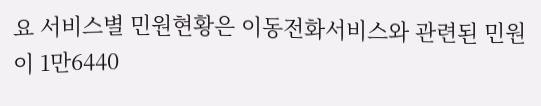요 서비스별 민원현황은 이동전화서비스와 관련된 민원이 1만6440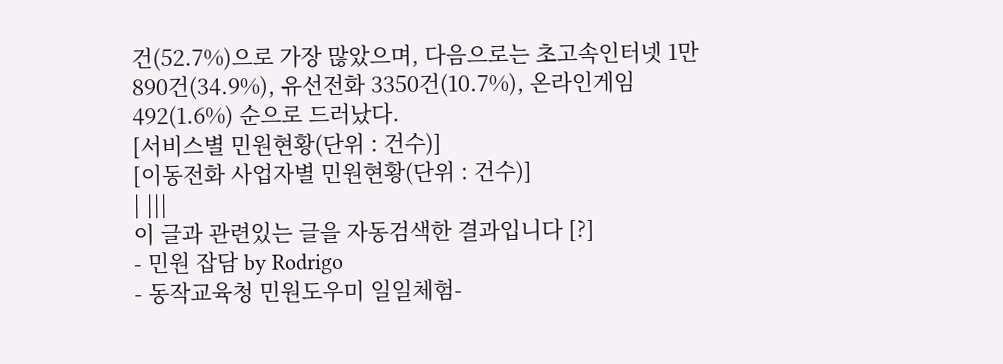건(52.7%)으로 가장 많았으며, 다음으로는 초고속인터넷 1만890건(34.9%), 유선전화 3350건(10.7%), 온라인게임 492(1.6%) 순으로 드러났다.
[서비스별 민원현황(단위 : 건수)]
[이동전화 사업자별 민원현황(단위 : 건수)]
| |||
이 글과 관련있는 글을 자동검색한 결과입니다 [?]
- 민원 잡담 by Rodrigo
- 동작교육청 민원도우미 일일체험-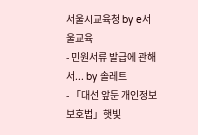서울시교육청 by e서울교육
- 민원서류 발급에 관해서... by 솔레트
- 「대선 앞둔 개인정보보호법」햇빛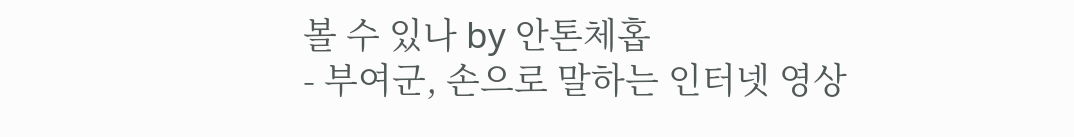볼 수 있나 by 안톤체홉
- 부여군, 손으로 말하는 인터넷 영상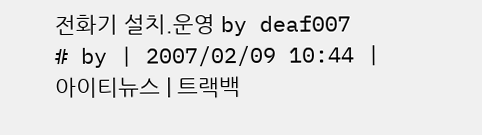전화기 설치.운영 by deaf007
# by | 2007/02/09 10:44 | 아이티뉴스 | 트랙백